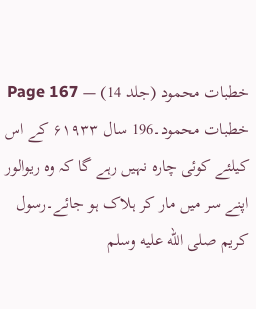خطبات محمود (جلد 14) — Page 167
خطبات محمود۔196 سال ۶۱۹۳۳ کے اس کیلئے کوئی چارہ نہیں رہے گا کہ وہ ریوالور اپنے سر میں مار کر ہلاک ہو جائے۔رسول کریم صلى الله عليه وسلم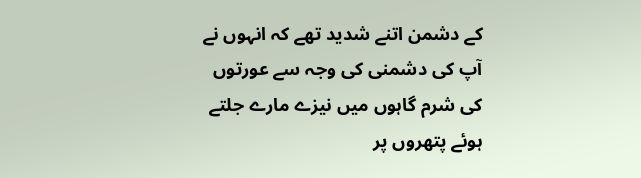کے دشمن اتنے شدید تھے کہ انہوں نے آپ کی دشمنی کی وجہ سے عورتوں کی شرم گاہوں میں نیزے مارے جلتے ہوئے پتھروں پر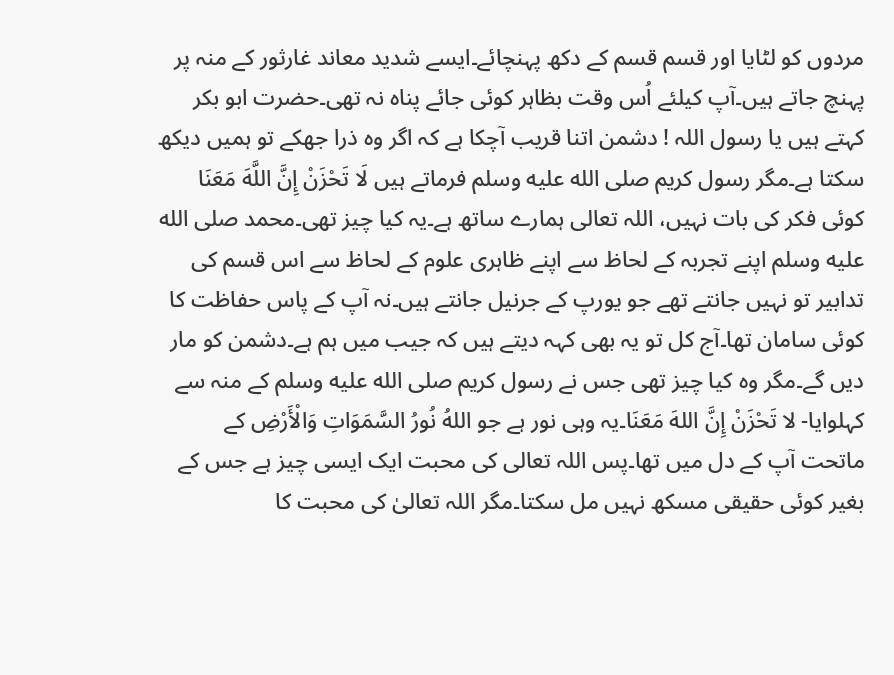مردوں کو لٹایا اور قسم قسم کے دکھ پہنچائے۔ایسے شدید معاند غارثور کے منہ پر پہنچ جاتے ہیں۔آپ کیلئے اُس وقت بظاہر کوئی جائے پناہ نہ تھی۔حضرت ابو بکر کہتے ہیں یا رسول اللہ ! دشمن اتنا قریب آچکا ہے کہ اگر وہ ذرا جھکے تو ہمیں دیکھ سکتا ہے۔مگر رسول کریم صلى الله عليه وسلم فرماتے ہیں لَا تَحْزَنْ إِنَّ اللَّهَ مَعَنَا کوئی فکر کی بات نہیں، اللہ تعالی ہمارے ساتھ ہے۔یہ کیا چیز تھی۔محمد صلى الله عليه وسلم اپنے تجربہ کے لحاظ سے اپنے ظاہری علوم کے لحاظ سے اس قسم کی تدابیر تو نہیں جانتے تھے جو یورپ کے جرنیل جانتے ہیں۔نہ آپ کے پاس حفاظت کا کوئی سامان تھا۔آج کل تو یہ بھی کہہ دیتے ہیں کہ جیب میں ہم ہے۔دشمن کو مار دیں گے۔مگر وہ کیا چیز تھی جس نے رسول کریم صلى الله عليه وسلم کے منہ سے کہلوایا- لا تَحْزَنْ إِنَّ اللهَ مَعَنَا۔یہ وہی نور ہے جو اللهُ نُورُ السَّمَوَاتِ وَالْأَرْضِ کے ماتحت آپ کے دل میں تھا۔پس اللہ تعالی کی محبت ایک ایسی چیز ہے جس کے بغیر کوئی حقیقی مسکھ نہیں مل سکتا۔مگر اللہ تعالیٰ کی محبت کا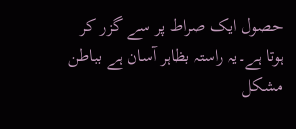حصول ایک صراط پر سے گزر کر ہوتا ہے۔یہ راستہ بظاہر آسان ہے بباطن مشکل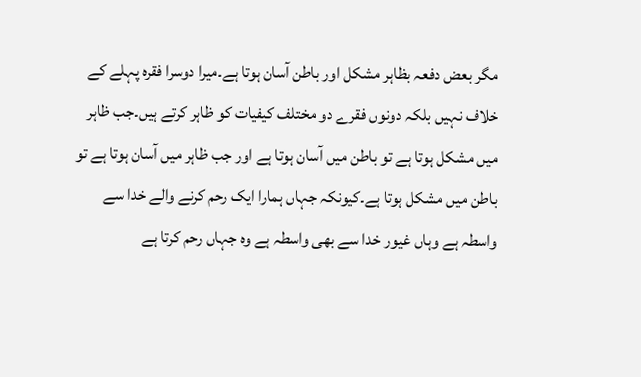مگر بعض دفعہ بظاہر مشکل اور باطن آسان ہوتا ہے۔میرا دوسرا فقرہ پہلے کے خلاف نہیں بلکہ دونوں فقرے دو مختلف کیفیات کو ظاہر کرتے ہیں۔جب ظاہر میں مشکل ہوتا ہے تو باطن میں آسان ہوتا ہے اور جب ظاہر میں آسان ہوتا ہے تو باطن میں مشکل ہوتا ہے۔کیونکہ جہاں ہمارا ایک رحم کرنے والے خدا سے واسطہ ہے وہاں غیور خدا سے بھی واسطہ ہے وہ جہاں رحم کرتا ہے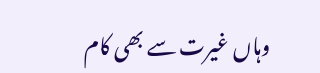وہاں غیرت سے بھی کام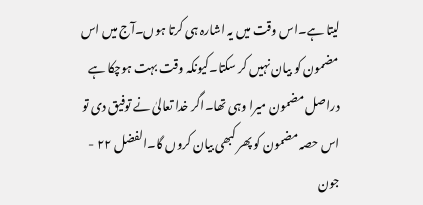لیتا ہے۔اس وقت میں یہ اشارہ ہی کرتا ہوں۔آج میں اس مضمون کو بیان نہیں کر سکتا۔کیونکہ وقت بہت ہوچکا ہے دراصل مضمون میرا وہی تھا۔اگر خدا تعالیٰ نے توفیق دی تو اس حصہ مضمون کو پھر کبھی بیان کروں گا۔الفضل ۲۲ - جون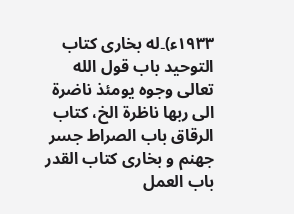۱۹۳۳ء)۔له بخاری کتاب التوحيد باب قول الله تعالى وجوه يومئذ ناضرة الى ربها ناظرة الخ، کتاب الرقاق باب الصراط جسر جهنم و بخاری کتاب القدر باب العمل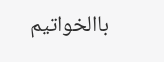باالخواتيم